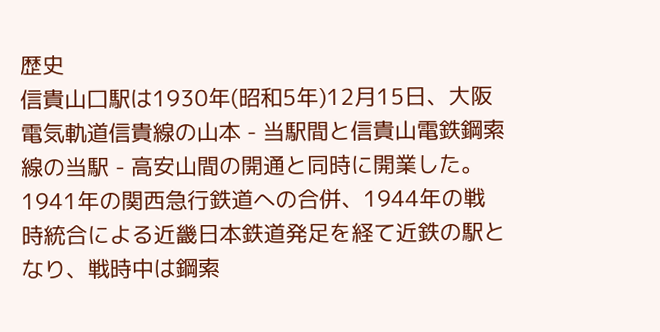歴史
信貴山口駅は1930年(昭和5年)12月15日、大阪電気軌道信貴線の山本 - 当駅間と信貴山電鉄鋼索線の当駅 - 高安山間の開通と同時に開業した。1941年の関西急行鉄道への合併、1944年の戦時統合による近畿日本鉄道発足を経て近鉄の駅となり、戦時中は鋼索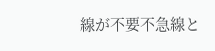線が不要不急線と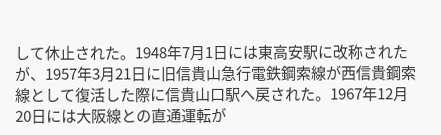して休止された。1948年7月1日には東高安駅に改称されたが、1957年3月21日に旧信貴山急行電鉄鋼索線が西信貴鋼索線として復活した際に信貴山口駅へ戻された。1967年12月20日には大阪線との直通運転が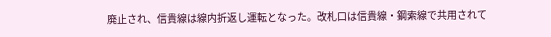廃止され、信貴線は線内折返し運転となった。改札口は信貴線・鋼索線で共用されて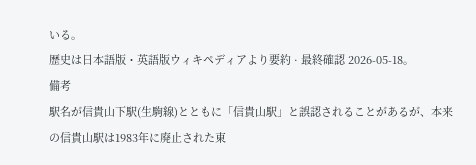いる。
歴史は日本語版・英語版ウィキペディアより要約 · 最終確認 2026-05-18。
備考
駅名が信貴山下駅(生駒線)とともに「信貴山駅」と誤認されることがあるが、本来の信貴山駅は1983年に廃止された東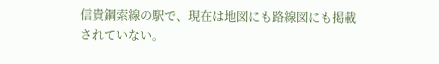信貴鋼索線の駅で、現在は地図にも路線図にも掲載されていない。